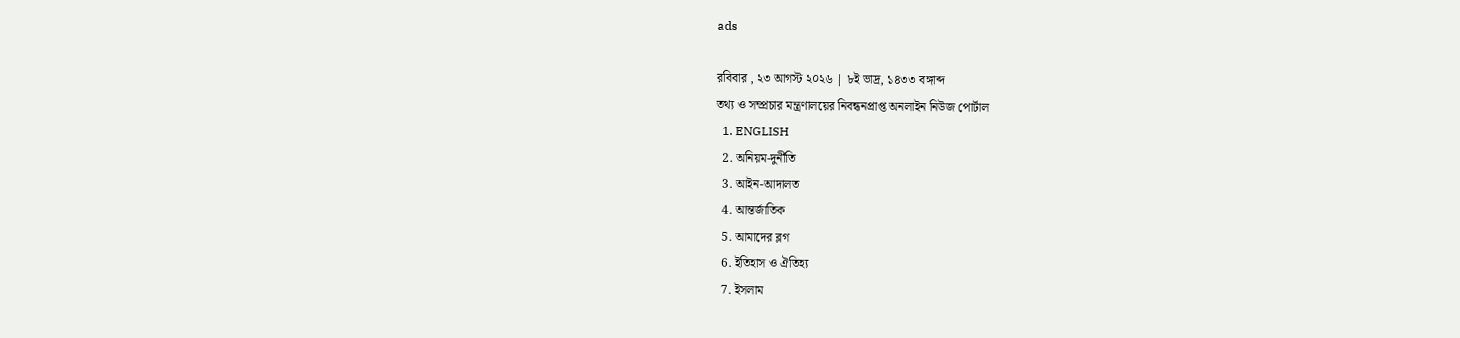ads

রবিবার , ২৩ আগস্ট ২০২৬ | ৮ই ভাদ্র, ১৪৩৩ বঙ্গাব্দ
তথ্য ও সম্প্রচার মন্ত্রণালয়ের নিবন্ধনপ্রাপ্ত অনলাইন নিউজ পোর্টাল
  1. ENGLISH
  2. অনিয়ম-দুর্নীতি
  3. আইন-আদালত
  4. আন্তর্জাতিক
  5. আমাদের ব্লগ
  6. ইতিহাস ও ঐতিহ্য
  7. ইসলাম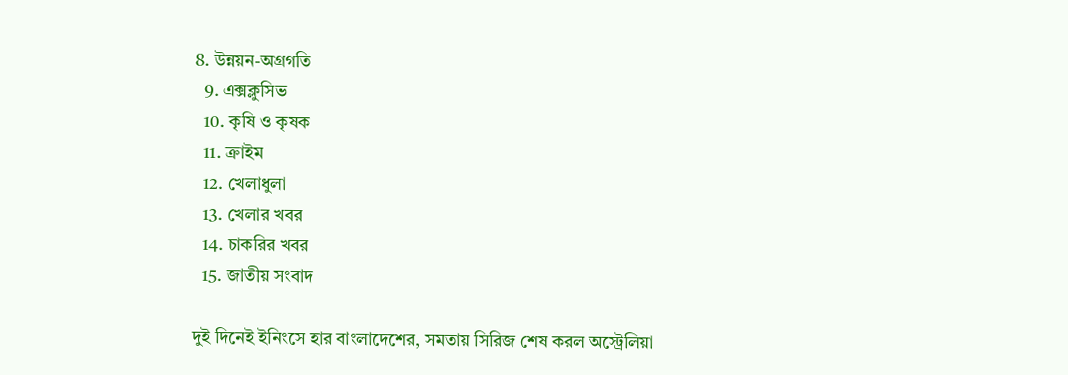8. উন্নয়ন-অগ্রগতি
  9. এক্সক্লুসিভ
  10. কৃষি ও কৃষক
  11. ক্রাইম
  12. খেলাধুলা
  13. খেলার খবর
  14. চাকরির খবর
  15. জাতীয় সংবাদ

দুই দিনেই ইনিংসে হার বাংলাদেশের, সমতায় সিরিজ শেষ করল অস্ট্রেলিয়া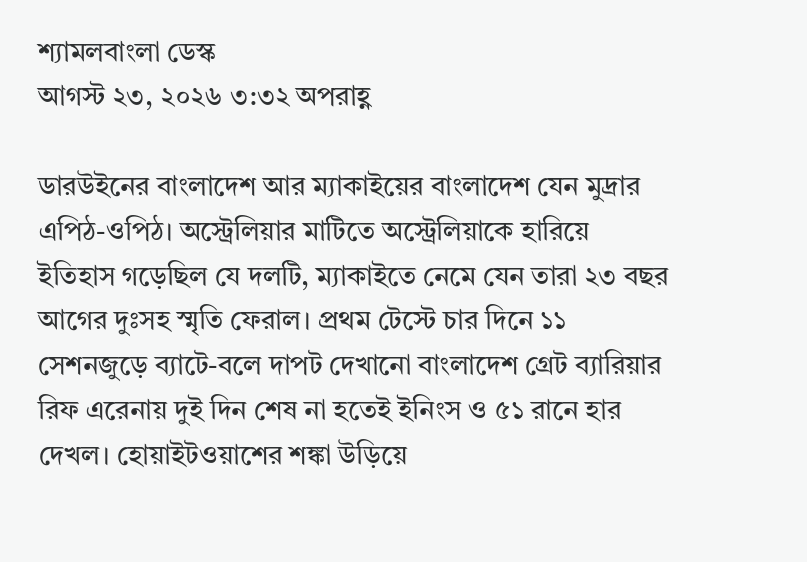শ্যামলবাংলা ডেস্ক
আগস্ট ২৩, ২০২৬ ৩:৩২ অপরাহ্ণ

ডারউইনের বাংলাদেশ আর ম্যাকাইয়ের বাংলাদেশ যেন মুদ্রার এপিঠ-ওপিঠ। অস্ট্রেলিয়ার মাটিতে অস্ট্রেলিয়াকে হারিয়ে ইতিহাস গড়েছিল যে দলটি, ম্যাকাইতে নেমে যেন তারা ২৩ বছর আগের দুঃসহ স্মৃতি ফেরাল। প্রথম টেস্টে চার দিনে ১১ সেশনজুড়ে ব্যাটে-বলে দাপট দেখানো বাংলাদেশ গ্রেট ব্যারিয়ার রিফ এরেনায় দুই দিন শেষ না হতেই ইনিংস ও ৫১ রানে হার দেখল। হোয়াইটওয়াশের শঙ্কা উড়িয়ে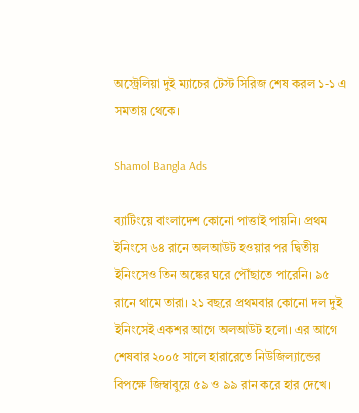অস্ট্রেলিয়া দুই ম্যাচের টেস্ট সিরিজ শেষ করল ১-১ এ সমতায় থেকে।

Shamol Bangla Ads

ব্যাটিংয়ে বাংলাদেশ কোনো পাত্তাই পায়নি। প্রথম ইনিংসে ৬৪ রানে অলআউট হওয়ার পর দ্বিতীয় ইনিংসেও তিন অঙ্কের ঘরে পৌঁছাতে পারেনি। ৯৫ রানে থামে তারা। ২১ বছরে প্রথমবার কোনো দল দুই ইনিংসেই একশর আগে অলআউট হলো। এর আগে শেষবার ২০০৫ সালে হারারেতে নিউজিল্যান্ডের বিপক্ষে জিম্বাবুয়ে ৫৯ ও ৯৯ রান করে হার দেখে।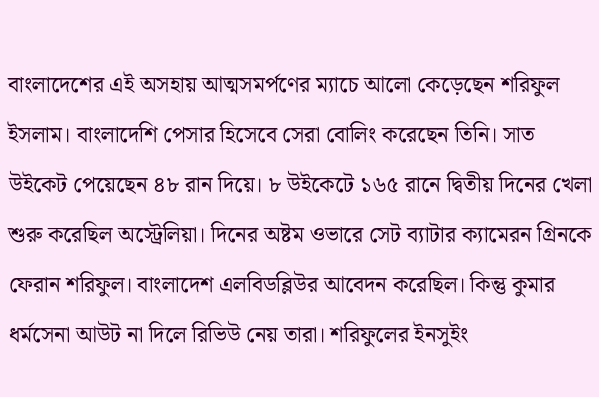বাংলাদেশের এই অসহায় আত্মসমর্পণের ম্যাচে আলো কেড়েছেন শরিফুল ইসলাম। বাংলাদেশি পেসার হিসেবে সেরা বোলিং করেছেন তিনি। সাত উইকেট পেয়েছেন ৪৮ রান দিয়ে। ৮ উইকেটে ১৬৫ রানে দ্বিতীয় দিনের খেলা শুরু করেছিল অস্ট্রেলিয়া। দিনের অষ্টম ওভারে সেট ব্যাটার ক্যামেরন গ্রিনকে ফেরান শরিফুল। বাংলাদেশ এলবিডব্লিউর আবেদন করেছিল। কিন্তু কুমার ধর্মসেনা আউট না দিলে রিভিউ নেয় তারা। শরিফুলের ইনসুইং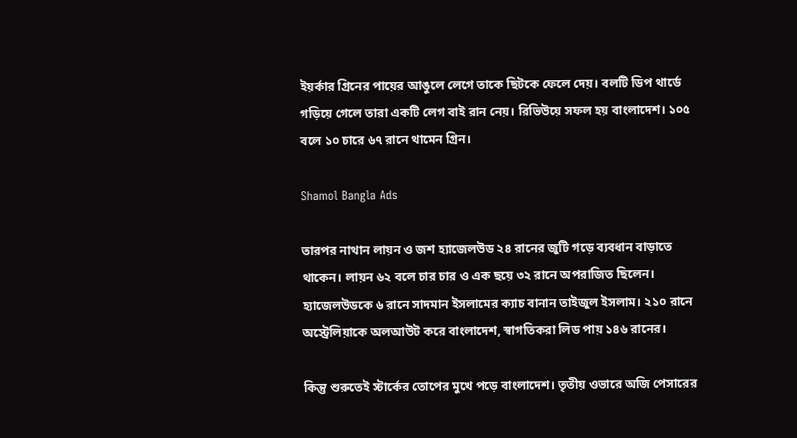ইয়র্কার গ্রিনের পায়ের আঙুলে লেগে তাকে ছিটকে ফেলে দেয়। বলটি ডিপ থার্ডে গড়িয়ে গেলে তারা একটি লেগ বাই রান নেয়। রিভিউয়ে সফল হয় বাংলাদেশ। ১০৫ বলে ১০ চারে ৬৭ রানে থামেন গ্রিন।

Shamol Bangla Ads

তারপর নাথান লায়ন ও জশ হ্যাজেলউড ২৪ রানের জুটি গড়ে ব্যবধান বাড়াতে থাকেন। লায়ন ৬২ বলে চার চার ও এক ছয়ে ৩২ রানে অপরাজিত ছিলেন। হ্যাজেলউডকে ৬ রানে সাদমান ইসলামের ক্যাচ বানান তাইজুল ইসলাম। ২১০ রানে অস্ট্রেলিয়াকে অলআউট করে বাংলাদেশ, স্বাগতিকরা লিড পায় ১৪৬ রানের।

কিন্তু শুরুতেই স্টার্কের তোপের মুখে পড়ে বাংলাদেশ। তৃতীয় ওভারে অজি পেসারের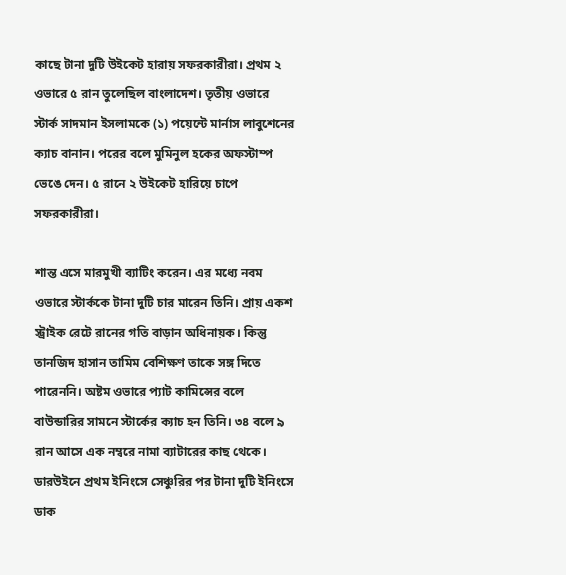কাছে টানা দুটি উইকেট হারায় সফরকারীরা। প্রথম ২ ওভারে ৫ রান তুলেছিল বাংলাদেশ। তৃতীয় ওভারে স্টার্ক সাদমান ইসলামকে (১) পয়েন্টে মার্নাস লাবুশেনের ক্যাচ বানান। পরের বলে মুমিনুল হকের অফস্টাম্প ভেঙে দেন। ৫ রানে ২ উইকেট হারিয়ে চাপে সফরকারীরা।

শান্ত এসে মারমুখী ব্যাটিং করেন। এর মধ্যে নবম ওভারে স্টার্ককে টানা দুটি চার মারেন তিনি। প্রায় একশ স্ট্রাইক রেটে রানের গতি বাড়ান অধিনায়ক। কিন্তু তানজিদ হাসান তামিম বেশিক্ষণ তাকে সঙ্গ দিতে পারেননি। অষ্টম ওভারে প্যাট কামিন্সের বলে বাউন্ডারির সামনে স্টার্কের ক্যাচ হন তিনি। ৩৪ বলে ৯ রান আসে এক নম্বরে নামা ব্যাটারের কাছ থেকে। ডারউইনে প্রথম ইনিংসে সেঞ্চুরির পর টানা দুটি ইনিংসে ডাক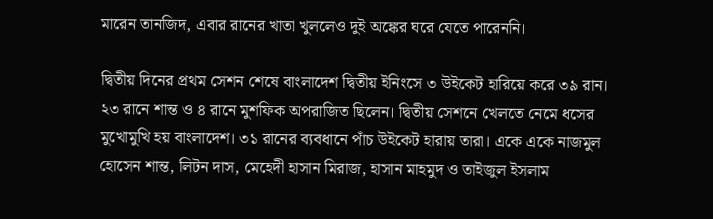মারেন তানজিদ, এবার রানের খাতা খুললেও দুই অঙ্কের ঘরে যেতে পারেননি।

দ্বিতীয় দিনের প্রথম সেশন শেষে বাংলাদেশ দ্বিতীয় ইনিংসে ৩ উইকেট হারিয়ে করে ৩৯ রান। ২৩ রানে শান্ত ও ৪ রানে মুশফিক অপরাজিত ছিলেন। দ্বিতীয় সেশনে খেলতে নেমে ধসের মুখোমুখি হয় বাংলাদেশ। ৩১ রানের ব্যবধানে পাঁচ উইকেট হারায় তারা। একে একে নাজমুল হোসেন শান্ত, লিটন দাস, মেহেদী হাসান মিরাজ, হাসান মাহমুদ ও তাইজুল ইসলাম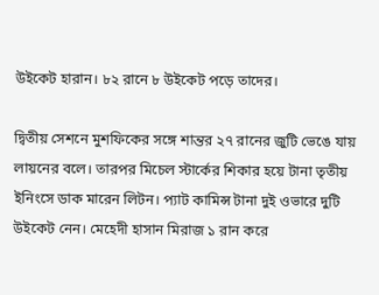উইকেট হারান। ৮২ রানে ৮ উইকেট পড়ে তাদের।

দ্বিতীয় সেশনে মুশফিকের সঙ্গে শান্তর ২৭ রানের জুটি ভেঙে যায় লায়নের বলে। তারপর মিচেল স্টার্কের শিকার হয়ে টানা তৃতীয় ইনিংসে ডাক মারেন লিটন। প্যাট কামিন্স টানা দুই ওভারে দুটি উইকেট নেন। মেহেদী হাসান মিরাজ ১ রান করে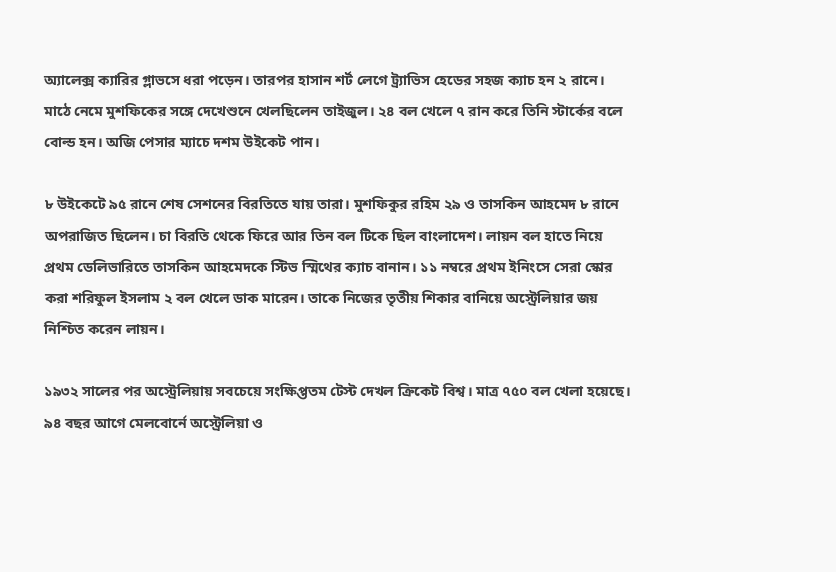অ্যালেক্স ক্যারির গ্লাভসে ধরা পড়েন। তারপর হাসান শর্ট লেগে ট্র্যাভিস হেডের সহজ ক্যাচ হন ২ রানে। মাঠে নেমে মুশফিকের সঙ্গে দেখেশুনে খেলছিলেন তাইজুল। ২৪ বল খেলে ৭ রান করে তিনি স্টার্কের বলে বোল্ড হন। অজি পেসার ম্যাচে দশম উইকেট পান।

৮ উইকেটে ৯৫ রানে শেষ সেশনের বিরতিতে যায় তারা। মুশফিকুর রহিম ২৯ ও তাসকিন আহমেদ ৮ রানে অপরাজিত ছিলেন। চা বিরতি থেকে ফিরে আর তিন বল টিকে ছিল বাংলাদেশ। লায়ন বল হাতে নিয়ে প্রথম ডেলিভারিতে তাসকিন আহমেদকে স্টিভ স্মিথের ক্যাচ বানান। ১১ নম্বরে প্রথম ইনিংসে সেরা স্কোর করা শরিফুল ইসলাম ২ বল খেলে ডাক মারেন। তাকে নিজের তৃতীয় শিকার বানিয়ে অস্ট্রেলিয়ার জয় নিশ্চিত করেন লায়ন।

১৯৩২ সালের পর অস্ট্রেলিয়ায় সবচেয়ে সংক্ষিপ্ততম টেস্ট দেখল ক্রিকেট বিশ্ব। মাত্র ৭৫০ বল খেলা হয়েছে। ৯৪ বছর আগে মেলবোর্নে অস্ট্রেলিয়া ও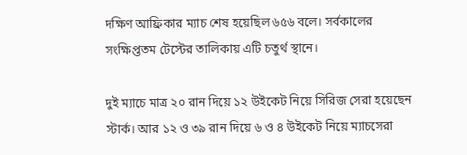দক্ষিণ আফ্রিকার ম্যাচ শেষ হয়েছিল ৬৫৬ বলে। সর্বকালের সংক্ষিপ্ততম টেস্টের তালিকায় এটি চতুর্থ স্থানে।

দুই ম্যাচে মাত্র ২০ রান দিয়ে ১২ উইকেট নিয়ে সিরিজ সেরা হয়েছেন স্টার্ক। আর ১২ ও ৩৯ রান দিয়ে ৬ ও ৪ উইকেট নিয়ে ম্যাচসেরা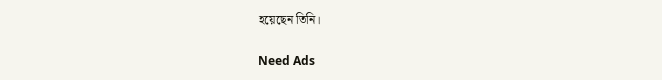হয়েছেন তিনি।

Need Ads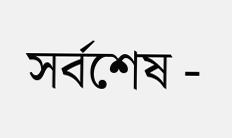সর্বশেষ -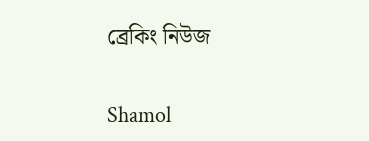ব্রেকিং নিউজ

Shamol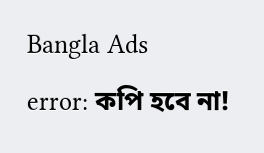Bangla Ads
error: কপি হবে না!